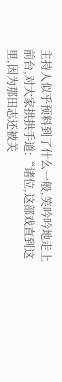主持人似乎预料到了什么一般,笑吟吟地走上前台,对大家拱拱手道:“诸位,这部戏直到这里,因为那田志还被关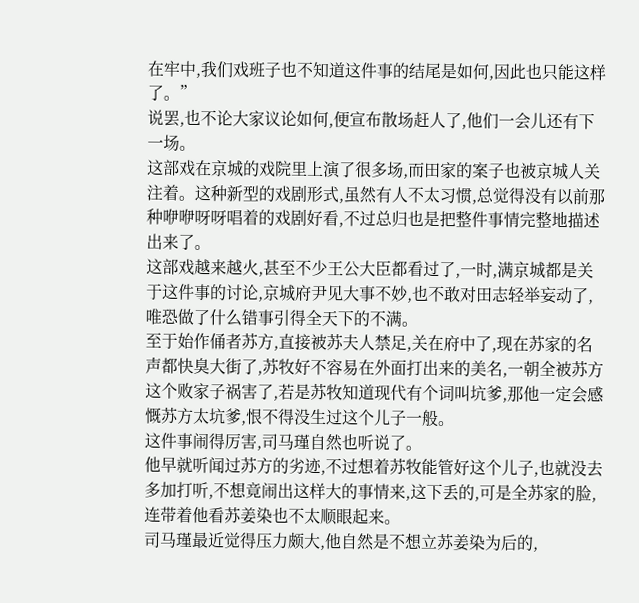在牢中,我们戏班子也不知道这件事的结尾是如何,因此也只能这样了。”
说罢,也不论大家议论如何,便宣布散场赶人了,他们一会儿还有下一场。
这部戏在京城的戏院里上演了很多场,而田家的案子也被京城人关注着。这种新型的戏剧形式,虽然有人不太习惯,总觉得没有以前那种咿咿呀呀唱着的戏剧好看,不过总归也是把整件事情完整地描述出来了。
这部戏越来越火,甚至不少王公大臣都看过了,一时,满京城都是关于这件事的讨论,京城府尹见大事不妙,也不敢对田志轻举妄动了,唯恐做了什么错事引得全天下的不满。
至于始作俑者苏方,直接被苏夫人禁足,关在府中了,现在苏家的名声都快臭大街了,苏牧好不容易在外面打出来的美名,一朝全被苏方这个败家子祸害了,若是苏牧知道现代有个词叫坑爹,那他一定会感慨苏方太坑爹,恨不得没生过这个儿子一般。
这件事闹得厉害,司马瑾自然也听说了。
他早就听闻过苏方的劣迹,不过想着苏牧能管好这个儿子,也就没去多加打听,不想竟闹出这样大的事情来,这下丢的,可是全苏家的脸,连带着他看苏姜染也不太顺眼起来。
司马瑾最近觉得压力颇大,他自然是不想立苏姜染为后的,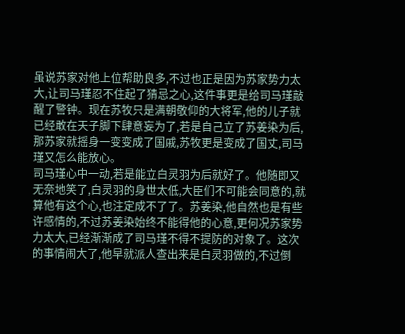虽说苏家对他上位帮助良多,不过也正是因为苏家势力太大,让司马瑾忍不住起了猜忌之心,这件事更是给司马瑾敲醒了警钟。现在苏牧只是满朝敬仰的大将军,他的儿子就已经敢在天子脚下肆意妄为了,若是自己立了苏姜染为后,那苏家就摇身一变变成了国戚,苏牧更是变成了国丈,司马瑾又怎么能放心。
司马瑾心中一动,若是能立白灵羽为后就好了。他随即又无奈地笑了,白灵羽的身世太低,大臣们不可能会同意的,就算他有这个心,也注定成不了了。苏姜染,他自然也是有些许感情的,不过苏姜染始终不能得他的心意,更何况苏家势力太大,已经渐渐成了司马瑾不得不提防的对象了。这次的事情闹大了,他早就派人查出来是白灵羽做的,不过倒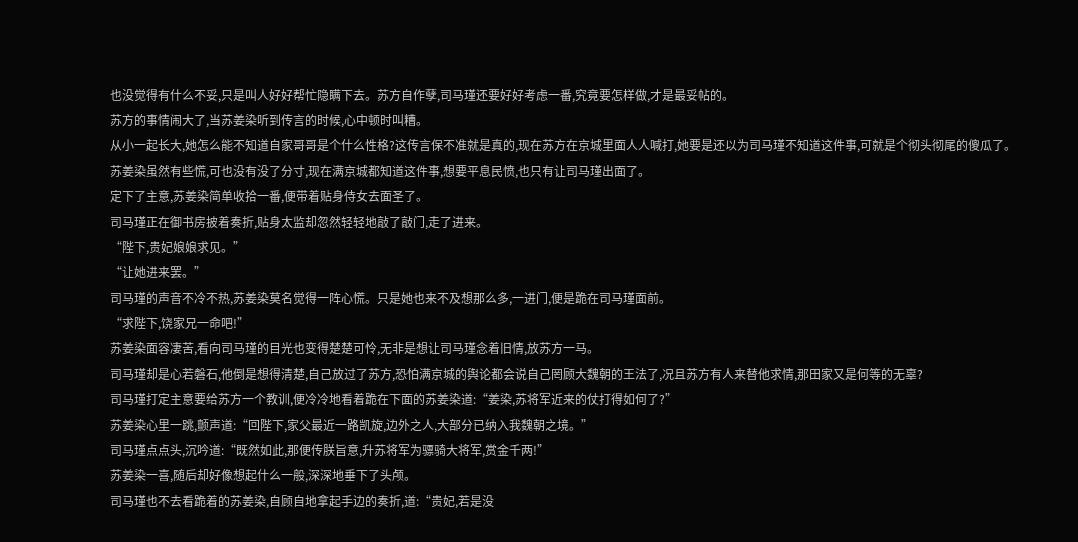也没觉得有什么不妥,只是叫人好好帮忙隐瞒下去。苏方自作孽,司马瑾还要好好考虑一番,究竟要怎样做,才是最妥帖的。
苏方的事情闹大了,当苏姜染听到传言的时候,心中顿时叫糟。
从小一起长大,她怎么能不知道自家哥哥是个什么性格?这传言保不准就是真的,现在苏方在京城里面人人喊打,她要是还以为司马瑾不知道这件事,可就是个彻头彻尾的傻瓜了。
苏姜染虽然有些慌,可也没有没了分寸,现在满京城都知道这件事,想要平息民愤,也只有让司马瑾出面了。
定下了主意,苏姜染简单收拾一番,便带着贴身侍女去面圣了。
司马瑾正在御书房披着奏折,贴身太监却忽然轻轻地敲了敲门,走了进来。
“陛下,贵妃娘娘求见。”
“让她进来罢。”
司马瑾的声音不冷不热,苏姜染莫名觉得一阵心慌。只是她也来不及想那么多,一进门,便是跪在司马瑾面前。
“求陛下,饶家兄一命吧!”
苏姜染面容凄苦,看向司马瑾的目光也变得楚楚可怜,无非是想让司马瑾念着旧情,放苏方一马。
司马瑾却是心若磐石,他倒是想得清楚,自己放过了苏方,恐怕满京城的舆论都会说自己罔顾大魏朝的王法了,况且苏方有人来替他求情,那田家又是何等的无辜?
司马瑾打定主意要给苏方一个教训,便冷冷地看着跪在下面的苏姜染道:“姜染,苏将军近来的仗打得如何了?”
苏姜染心里一跳,颤声道:“回陛下,家父最近一路凯旋,边外之人,大部分已纳入我魏朝之境。”
司马瑾点点头,沉吟道:“既然如此,那便传朕旨意,升苏将军为骠骑大将军,赏金千两!”
苏姜染一喜,随后却好像想起什么一般,深深地垂下了头颅。
司马瑾也不去看跪着的苏姜染,自顾自地拿起手边的奏折,道:“贵妃,若是没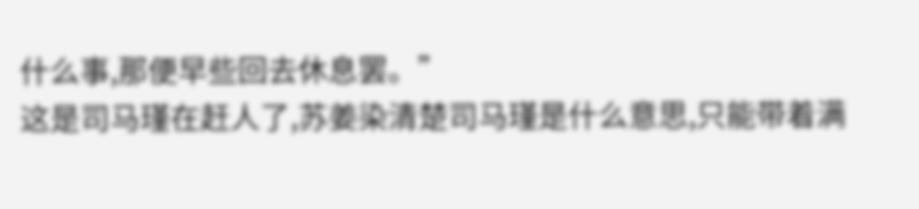什么事,那便早些回去休息罢。”
这是司马瑾在赶人了,苏姜染清楚司马瑾是什么意思,只能带着满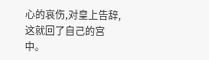心的哀伤,对皇上告辞,这就回了自己的宫中。